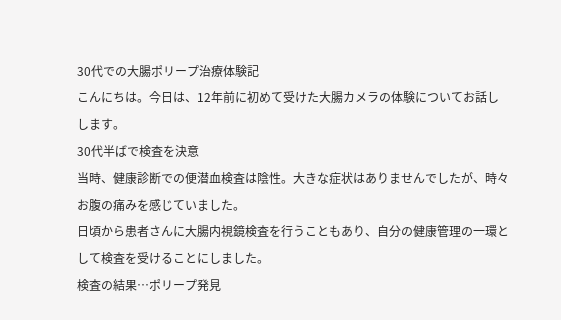30代での大腸ポリープ治療体験記
こんにちは。今日は、12年前に初めて受けた大腸カメラの体験についてお話しします。
30代半ばで検査を決意
当時、健康診断での便潜血検査は陰性。大きな症状はありませんでしたが、時々お腹の痛みを感じていました。
日頃から患者さんに大腸内視鏡検査を行うこともあり、自分の健康管理の一環として検査を受けることにしました。
検査の結果…ポリープ発見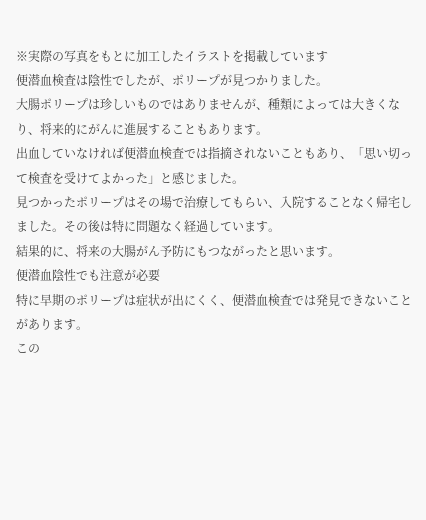※実際の写真をもとに加工したイラストを掲載しています
便潜血検査は陰性でしたが、ポリープが見つかりました。
大腸ポリープは珍しいものではありませんが、種類によっては大きくなり、将来的にがんに進展することもあります。
出血していなければ便潜血検査では指摘されないこともあり、「思い切って検査を受けてよかった」と感じました。
見つかったポリープはその場で治療してもらい、入院することなく帰宅しました。その後は特に問題なく経過しています。
結果的に、将来の大腸がん予防にもつながったと思います。
便潜血陰性でも注意が必要
特に早期のポリープは症状が出にくく、便潜血検査では発見できないことがあります。
この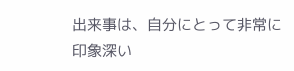出来事は、自分にとって非常に印象深い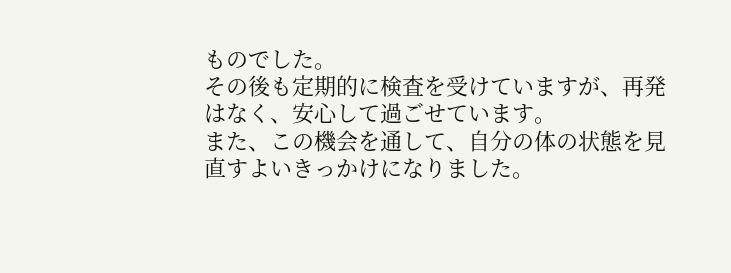ものでした。
その後も定期的に検査を受けていますが、再発はなく、安心して過ごせています。
また、この機会を通して、自分の体の状態を見直すよいきっかけになりました。